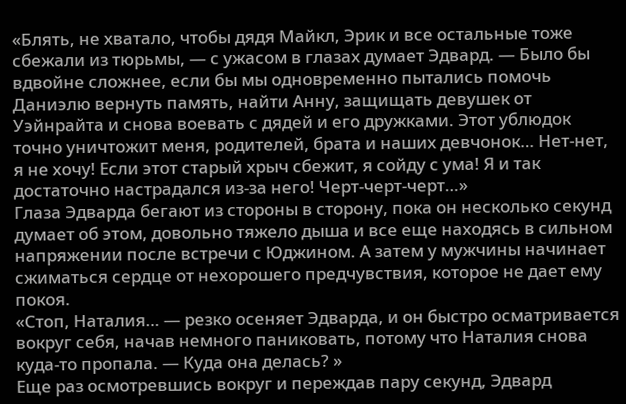«Блять, не хватало, чтобы дядя Майкл, Эрик и все остальные тоже сбежали из тюрьмы, — с ужасом в глазах думает Эдвард. — Было бы вдвойне сложнее, если бы мы одновременно пытались помочь Даниэлю вернуть память, найти Анну, защищать девушек от Уэйнрайта и снова воевать с дядей и его дружками. Этот ублюдок точно уничтожит меня, родителей, брата и наших девчонок… Нет-нет, я не хочу! Если этот старый хрыч сбежит, я сойду с ума! Я и так достаточно настрадался из-за него! Черт-черт-черт…»
Глаза Эдварда бегают из стороны в сторону, пока он несколько секунд думает об этом, довольно тяжело дыша и все еще находясь в сильном напряжении после встречи с Юджином. А затем у мужчины начинает сжиматься сердце от нехорошего предчувствия, которое не дает ему покоя.
«Стоп, Наталия… — резко осеняет Эдварда, и он быстро осматривается вокруг себя, начав немного паниковать, потому что Наталия снова куда-то пропала. — Куда она делась? »
Еще раз осмотревшись вокруг и переждав пару секунд, Эдвард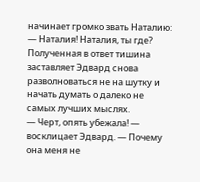начинает громко звать Наталию:
— Наталия! Наталия, ты где?
Полученная в ответ тишина заставляет Эдвард снова разволноваться не на шутку и начать думать о далеко не самых лучших мыслях.
— Черт, опять убежала! — восклицает Эдвард. — Почему она меня не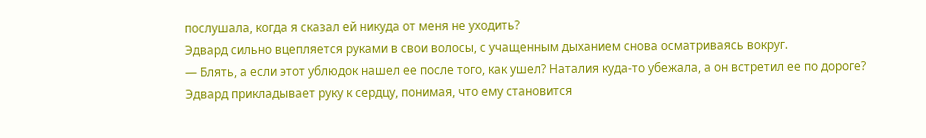послушала, когда я сказал ей никуда от меня не уходить?
Эдвард сильно вцепляется руками в свои волосы, с учащенным дыханием снова осматриваясь вокруг.
— Блять, а если этот ублюдок нашел ее после того, как ушел? Наталия куда-то убежала, а он встретил ее по дороге?
Эдвард прикладывает руку к сердцу, понимая, что ему становится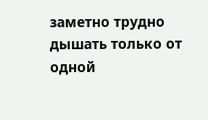заметно трудно дышать только от одной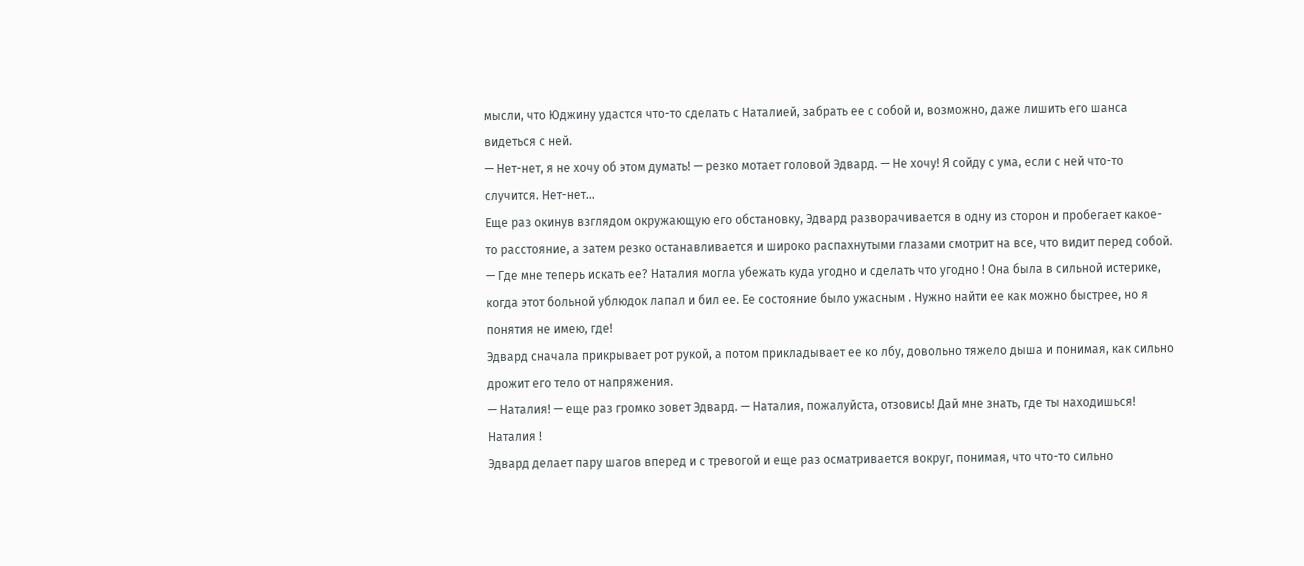мысли, что Юджину удастся что-то сделать с Наталией, забрать ее с собой и, возможно, даже лишить его шанса видеться с ней.
— Нет-нет, я не хочу об этом думать! — резко мотает головой Эдвард. — Не хочу! Я сойду с ума, если с ней что-то случится. Нет-нет…
Еще раз окинув взглядом окружающую его обстановку, Эдвард разворачивается в одну из сторон и пробегает какое-то расстояние, а затем резко останавливается и широко распахнутыми глазами смотрит на все, что видит перед собой.
— Где мне теперь искать ее? Наталия могла убежать куда угодно и сделать что угодно ! Она была в сильной истерике, когда этот больной ублюдок лапал и бил ее. Ее состояние было ужасным . Нужно найти ее как можно быстрее, но я понятия не имею, где!
Эдвард сначала прикрывает рот рукой, а потом прикладывает ее ко лбу, довольно тяжело дыша и понимая, как сильно дрожит его тело от напряжения.
— Наталия! — еще раз громко зовет Эдвард. — Наталия, пожалуйста, отзовись! Дай мне знать, где ты находишься! Наталия !
Эдвард делает пару шагов вперед и с тревогой и еще раз осматривается вокруг, понимая, что что-то сильно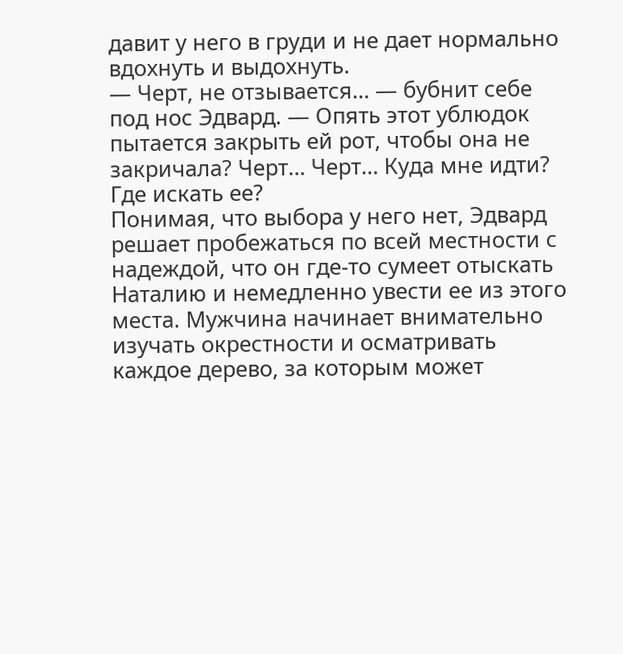давит у него в груди и не дает нормально вдохнуть и выдохнуть.
— Черт, не отзывается… — бубнит себе под нос Эдвард. — Опять этот ублюдок пытается закрыть ей рот, чтобы она не закричала? Черт… Черт… Куда мне идти? Где искать ее?
Понимая, что выбора у него нет, Эдвард решает пробежаться по всей местности с надеждой, что он где-то сумеет отыскать Наталию и немедленно увести ее из этого места. Мужчина начинает внимательно изучать окрестности и осматривать каждое дерево, за которым может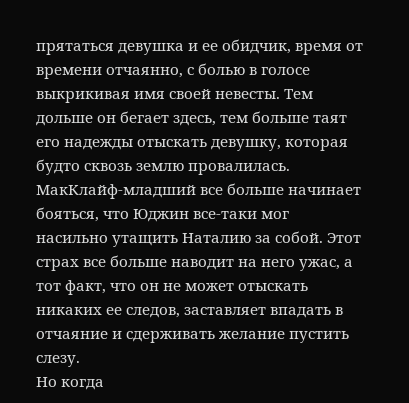прятаться девушка и ее обидчик, время от времени отчаянно, с болью в голосе выкрикивая имя своей невесты. Тем дольше он бегает здесь, тем больше таят его надежды отыскать девушку, которая будто сквозь землю провалилась. МакКлайф-младший все больше начинает бояться, что Юджин все-таки мог насильно утащить Наталию за собой. Этот страх все больше наводит на него ужас, а тот факт, что он не может отыскать никаких ее следов, заставляет впадать в отчаяние и сдерживать желание пустить слезу.
Но когда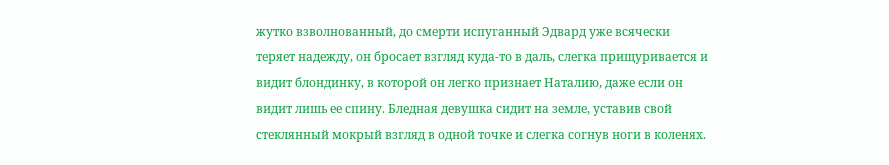жутко взволнованный, до смерти испуганный Эдвард уже всячески теряет надежду, он бросает взгляд куда-то в даль, слегка прищуривается и видит блондинку, в которой он легко признает Наталию, даже если он видит лишь ее спину. Бледная девушка сидит на земле, уставив свой стеклянный мокрый взгляд в одной точке и слегка согнув ноги в коленях.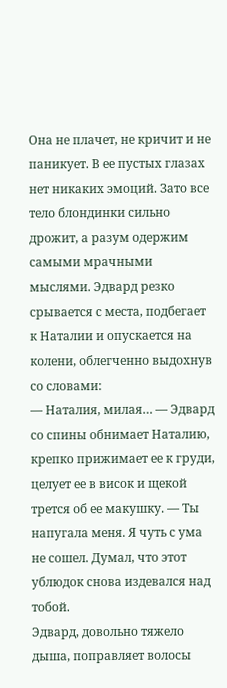Она не плачет, не кричит и не паникует. В ее пустых глазах нет никаких эмоций. Зато все тело блондинки сильно дрожит, а разум одержим самыми мрачными мыслями. Эдвард резко срывается с места, подбегает к Наталии и опускается на колени, облегченно выдохнув со словами:
— Наталия, милая… — Эдвард со спины обнимает Наталию, крепко прижимает ее к груди, целует ее в висок и щекой трется об ее макушку. — Ты напугала меня. Я чуть с ума не сошел. Думал, что этот ублюдок снова издевался над тобой.
Эдвард, довольно тяжело дыша, поправляет волосы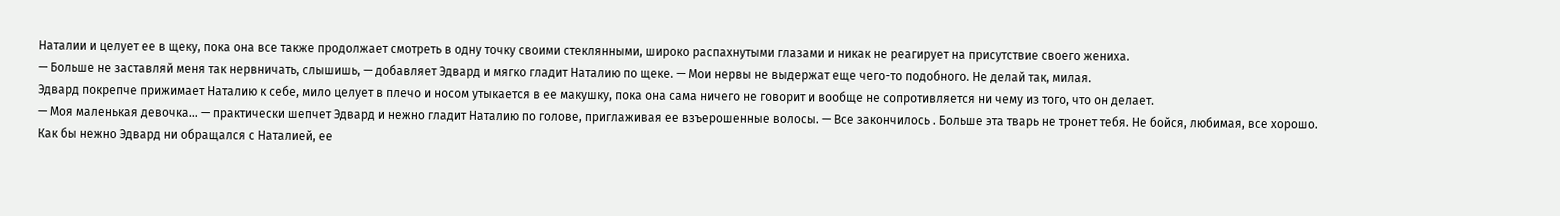Наталии и целует ее в щеку, пока она все также продолжает смотреть в одну точку своими стеклянными, широко распахнутыми глазами и никак не реагирует на присутствие своего жениха.
— Больше не заставляй меня так нервничать, слышишь, — добавляет Эдвард и мягко гладит Наталию по щеке. — Мои нервы не выдержат еще чего-то подобного. Не делай так, милая.
Эдвард покрепче прижимает Наталию к себе, мило целует в плечо и носом утыкается в ее макушку, пока она сама ничего не говорит и вообще не сопротивляется ни чему из того, что он делает.
— Моя маленькая девочка… — практически шепчет Эдвард и нежно гладит Наталию по голове, приглаживая ее взъерошенные волосы. — Все закончилось . Больше эта тварь не тронет тебя. Не бойся, любимая, все хорошо.
Как бы нежно Эдвард ни обращался с Наталией, ее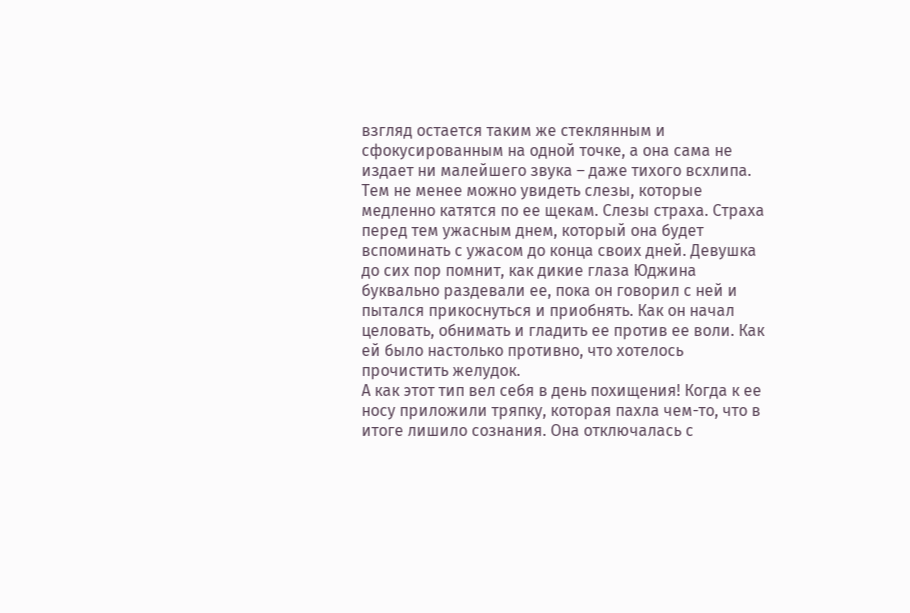взгляд остается таким же стеклянным и сфокусированным на одной точке, а она сама не издает ни малейшего звука – даже тихого всхлипа. Тем не менее можно увидеть слезы, которые медленно катятся по ее щекам. Слезы страха. Страха перед тем ужасным днем, который она будет вспоминать с ужасом до конца своих дней. Девушка до сих пор помнит, как дикие глаза Юджина буквально раздевали ее, пока он говорил с ней и пытался прикоснуться и приобнять. Как он начал целовать, обнимать и гладить ее против ее воли. Как ей было настолько противно, что хотелось прочистить желудок.
А как этот тип вел себя в день похищения! Когда к ее носу приложили тряпку, которая пахла чем-то, что в итоге лишило сознания. Она отключалась с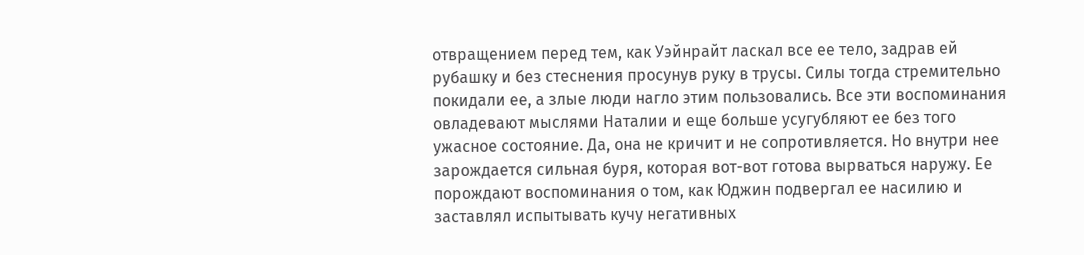отвращением перед тем, как Уэйнрайт ласкал все ее тело, задрав ей рубашку и без стеснения просунув руку в трусы. Силы тогда стремительно покидали ее, а злые люди нагло этим пользовались. Все эти воспоминания овладевают мыслями Наталии и еще больше усугубляют ее без того ужасное состояние. Да, она не кричит и не сопротивляется. Но внутри нее зарождается сильная буря, которая вот-вот готова вырваться наружу. Ее порождают воспоминания о том, как Юджин подвергал ее насилию и заставлял испытывать кучу негативных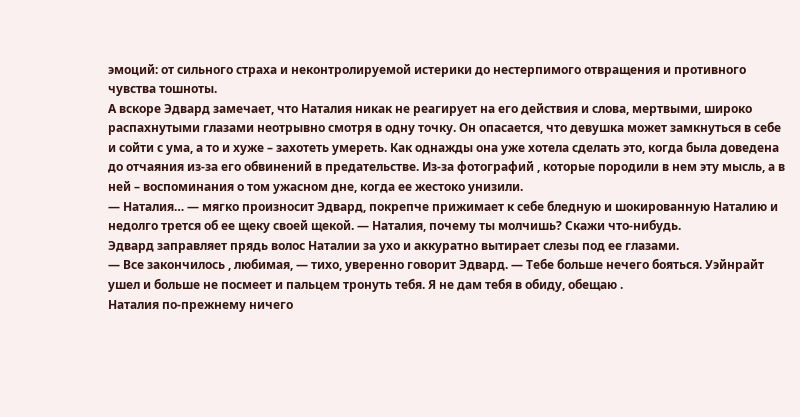эмоций: от сильного страха и неконтролируемой истерики до нестерпимого отвращения и противного чувства тошноты.
А вскоре Эдвард замечает, что Наталия никак не реагирует на его действия и слова, мертвыми, широко распахнутыми глазами неотрывно смотря в одну точку. Он опасается, что девушка может замкнуться в себе и сойти с ума, а то и хуже – захотеть умереть. Как однажды она уже хотела сделать это, когда была доведена до отчаяния из-за его обвинений в предательстве. Из-за фотографий , которые породили в нем эту мысль, а в ней – воспоминания о том ужасном дне, когда ее жестоко унизили.
— Наталия… — мягко произносит Эдвард, покрепче прижимает к себе бледную и шокированную Наталию и недолго трется об ее щеку своей щекой. — Наталия, почему ты молчишь? Скажи что-нибудь.
Эдвард заправляет прядь волос Наталии за ухо и аккуратно вытирает слезы под ее глазами.
— Все закончилось , любимая, — тихо, уверенно говорит Эдвард. — Тебе больше нечего бояться. Уэйнрайт ушел и больше не посмеет и пальцем тронуть тебя. Я не дам тебя в обиду, обещаю .
Наталия по-прежнему ничего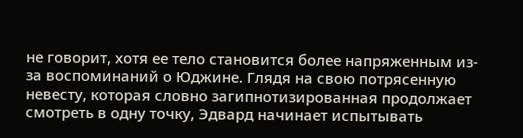не говорит, хотя ее тело становится более напряженным из-за воспоминаний о Юджине. Глядя на свою потрясенную невесту, которая словно загипнотизированная продолжает смотреть в одну точку, Эдвард начинает испытывать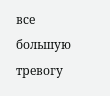все большую тревогу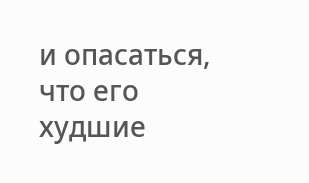и опасаться, что его худшие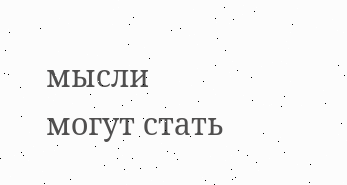мысли могут стать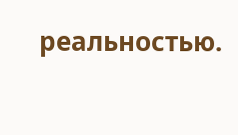реальностью.